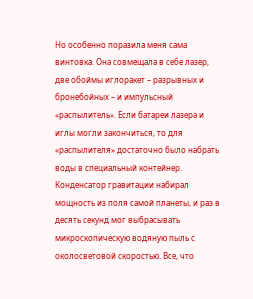Но особенно поразила меня сама винтовка. Она совмещала в себе лазер, две обоймы иглоракет – разрывных и бронебойных – и импульсный «распылитель». Если батареи лазера и иглы могли закончиться, то для «распылителя» достаточно было набрать воды в специальный контейнер. Конденсатор гравитации набирал мощность из поля самой планеты, и раз в десять секунд мог выбрасывать микроскопическую водяную пыль с околосветовой скоростью. Все, что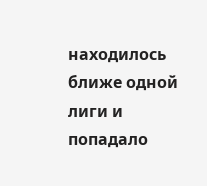находилось ближе одной лиги и попадало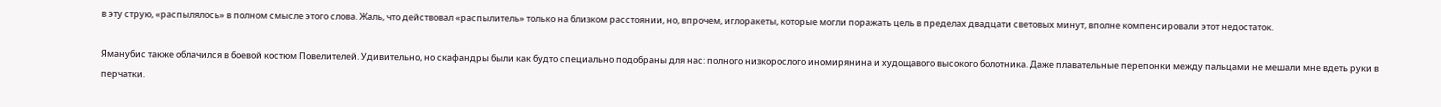в эту струю, «распылялось» в полном смысле этого слова. Жаль, что действовал «распылитель» только на близком расстоянии, но, впрочем, иглоракеты, которые могли поражать цель в пределах двадцати световых минут, вполне компенсировали этот недостаток.

Яманубис также облачился в боевой костюм Повелителей. Удивительно, но скафандры были как будто специально подобраны для нас: полного низкорослого иномирянина и худощавого высокого болотника. Даже плавательные перепонки между пальцами не мешали мне вдеть руки в перчатки.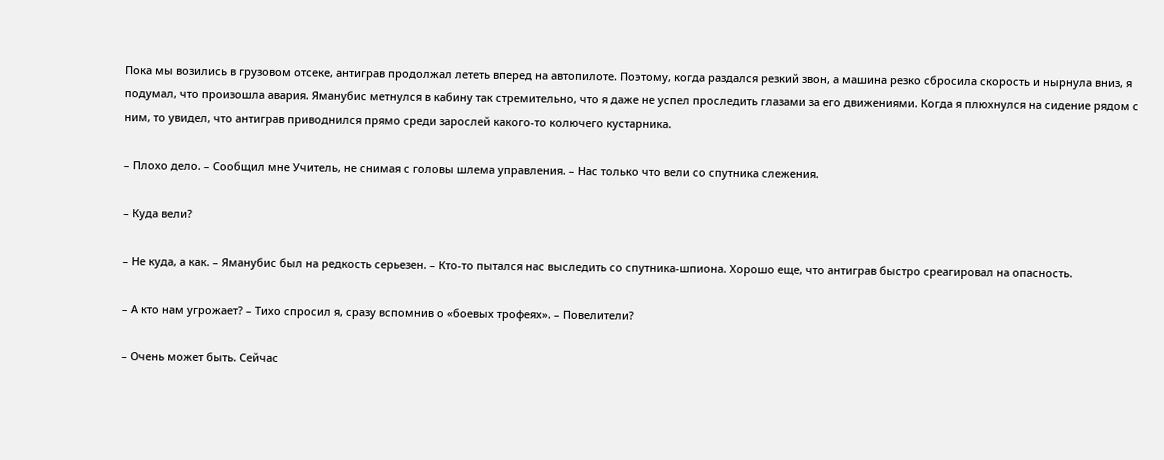Пока мы возились в грузовом отсеке, антиграв продолжал лететь вперед на автопилоте. Поэтому, когда раздался резкий звон, а машина резко сбросила скорость и нырнула вниз, я подумал, что произошла авария. Яманубис метнулся в кабину так стремительно, что я даже не успел проследить глазами за его движениями. Когда я плюхнулся на сидение рядом с ним, то увидел, что антиграв приводнился прямо среди зарослей какого-то колючего кустарника.

– Плохо дело. – Сообщил мне Учитель, не снимая с головы шлема управления. – Нас только что вели со спутника слежения.

– Куда вели?

– Не куда, а как. – Яманубис был на редкость серьезен. – Кто-то пытался нас выследить со спутника-шпиона. Хорошо еще, что антиграв быстро среагировал на опасность.

– А кто нам угрожает? – Тихо спросил я, сразу вспомнив о «боевых трофеях». – Повелители?

– Очень может быть. Сейчас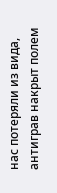нас потеряли из вида, антиграв накрыт полем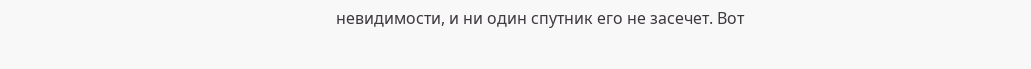невидимости, и ни один спутник его не засечет. Вот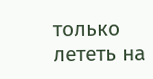только лететь на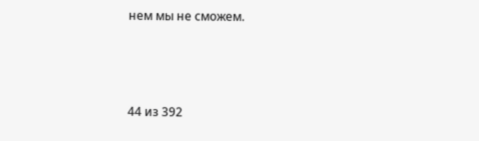нем мы не сможем.



44 из 392